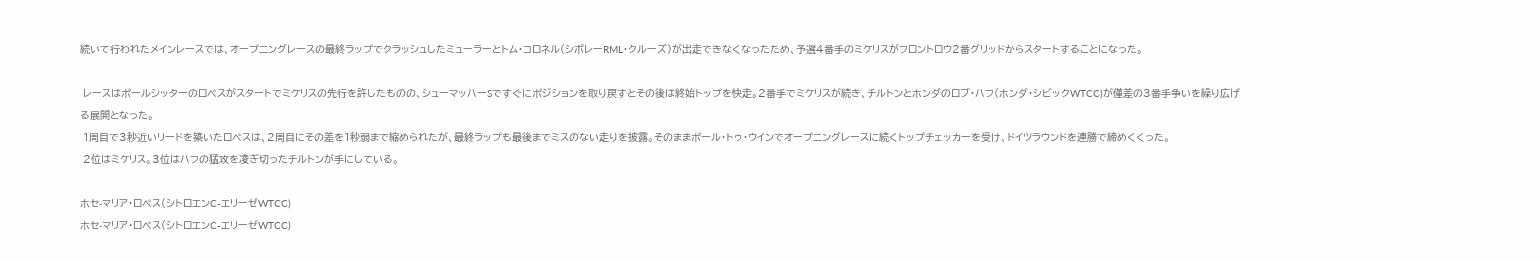続いて行われたメインレースでは、オープニングレースの最終ラップでクラッシュしたミューラーとトム・コロネル(シボレーRML・クルーズ)が出走できなくなったため、予選4番手のミケリスがフロントロウ2番グリッドからスタートすることになった。

 レースはポールシッターのロペスがスタートでミケリスの先行を許したものの、シューマッハーSですぐにポジションを取り戻すとその後は終始トップを快走。2番手でミケリスが続き、チルトンとホンダのロブ・ハフ(ホンダ・シビックWTCC)が僅差の3番手争いを繰り広げる展開となった。
 1周目で3秒近いリードを築いたロペスは、2周目にその差を1秒弱まで縮められたが、最終ラップも最後までミスのない走りを披露。そのままポール・トゥ・ウインでオープニングレースに続くトップチェッカーを受け、ドイツラウンドを連勝で締めくくった。
 2位はミケリス。3位はハフの猛攻を凌ぎ切ったチルトンが手にしている。

ホセ-マリア・ロペス(シトロエンC-エリーゼWTCC)
ホセ-マリア・ロペス(シトロエンC-エリーゼWTCC)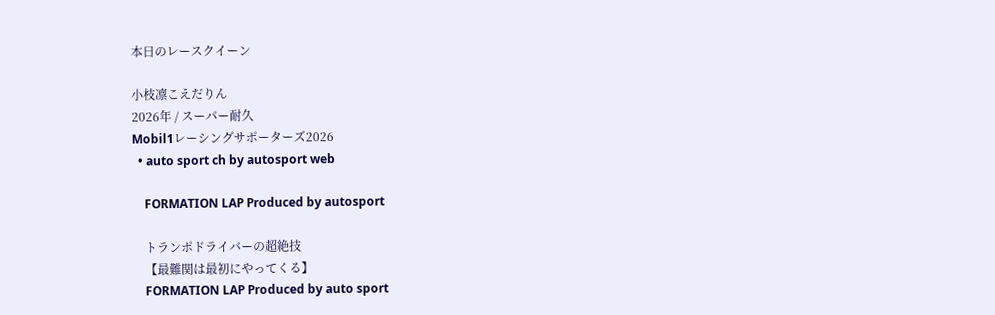本日のレースクイーン

小枝凛こえだりん
2026年 / スーパー耐久
Mobil1レーシングサポーターズ2026
  • auto sport ch by autosport web

    FORMATION LAP Produced by autosport

    トランポドライバーの超絶技
    【最難関は最初にやってくる】
    FORMATION LAP Produced by auto sport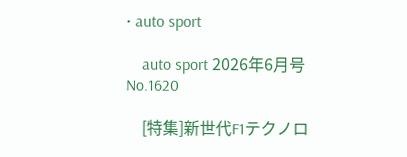• auto sport

    auto sport 2026年6月号 No.1620

    [特集]新世代F1テクノロ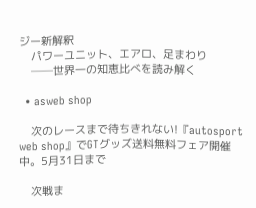ジー新解釈
    パワーユニット、エアロ、足まわり
    ──世界一の知恵比べを読み解く

  • asweb shop

    次のレースまで待ちきれない!『autosport web shop』でGTグッズ送料無料フェア開催中。5月31日まで

    次戦ま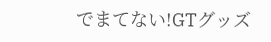でまてない!GTグッズ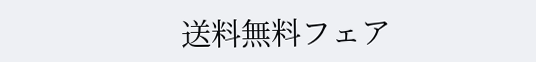送料無料フェア